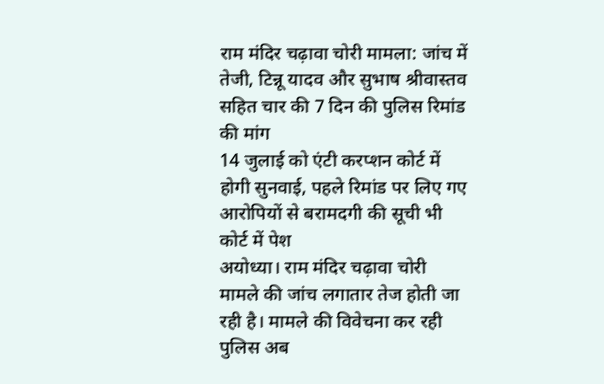राम मंदिर चढ़ावा चोरी मामला: जांच में तेजी, टिन्नू यादव और सुभाष श्रीवास्तव सहित चार की 7 दिन की पुलिस रिमांड की मांग
14 जुलाई को एंटी करप्शन कोर्ट में होगी सुनवाई, पहले रिमांड पर लिए गए आरोपियों से बरामदगी की सूची भी कोर्ट में पेश
अयोध्या। राम मंदिर चढ़ावा चोरी मामले की जांच लगातार तेज होती जा रही है। मामले की विवेचना कर रही पुलिस अब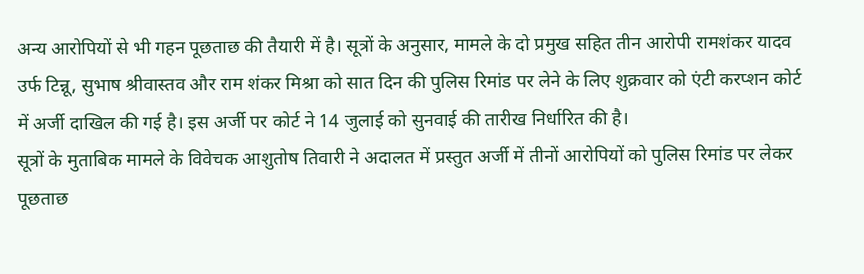अन्य आरोपियों से भी गहन पूछताछ की तैयारी में है। सूत्रों के अनुसार, मामले के दो प्रमुख सहित तीन आरोपी रामशंकर यादव उर्फ टिन्नू, सुभाष श्रीवास्तव और राम शंकर मिश्रा को सात दिन की पुलिस रिमांड पर लेने के लिए शुक्रवार को एंटी करप्शन कोर्ट में अर्जी दाखिल की गई है। इस अर्जी पर कोर्ट ने 14 जुलाई को सुनवाई की तारीख निर्धारित की है।
सूत्रों के मुताबिक मामले के विवेचक आशुतोष तिवारी ने अदालत में प्रस्तुत अर्जी में तीनों आरोपियों को पुलिस रिमांड पर लेकर पूछताछ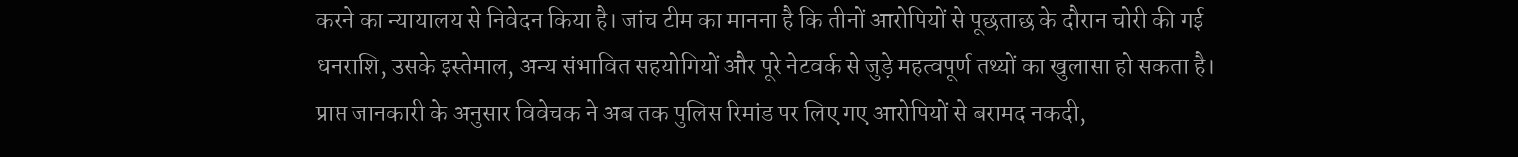करने का न्यायालय से निवेदन किया है। जांच टीम का मानना है कि तीनों आरोपियों से पूछताछ के दौरान चोरी की गई धनराशि, उसके इस्तेमाल, अन्य संभावित सहयोगियों और पूरे नेटवर्क से जुड़े महत्वपूर्ण तथ्यों का खुलासा हो सकता है।
प्राप्त जानकारी के अनुसार विवेचक ने अब तक पुलिस रिमांड पर लिए गए आरोपियों से बरामद नकदी,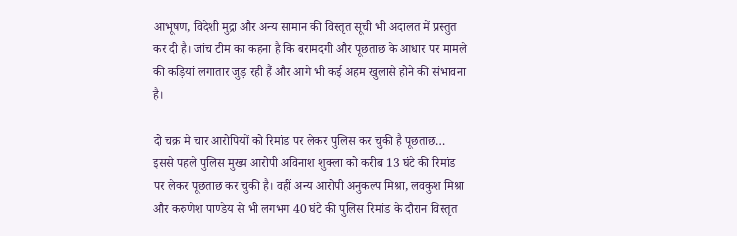आभूषण, विदेशी मुद्रा और अन्य सामान की विस्तृत सूची भी अदालत में प्रस्तुत कर दी है। जांच टीम का कहना है कि बरामदगी और पूछताछ के आधार पर मामले की कड़ियां लगातार जुड़ रही हैं और आगे भी कई अहम खुलासे होने की संभावना है।

दो चक्र मे चार आरोपियों को रिमांड पर लेकर पुलिस कर चुकी है पूछताछ…
इससे पहले पुलिस मुख्य आरोपी अविनाश शुक्ला को करीब 13 घंटे की रिमांड पर लेकर पूछताछ कर चुकी है। वहीं अन्य आरोपी अनुकल्प मिश्रा, लवकुश मिश्रा और करुणेश पाण्डेय से भी लगभग 40 घंटे की पुलिस रिमांड के दौरान विस्तृत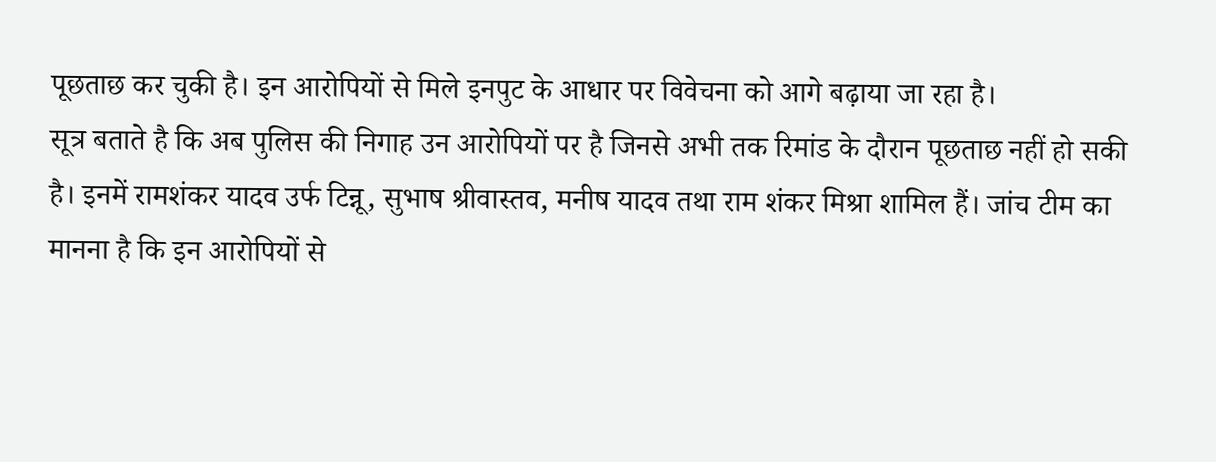पूछताछ कर चुकी है। इन आरोपियों से मिले इनपुट के आधार पर विवेचना को आगे बढ़ाया जा रहा है।
सूत्र बताते है कि अब पुलिस की निगाह उन आरोपियों पर है जिनसे अभी तक रिमांड के दौरान पूछताछ नहीं हो सकी है। इनमें रामशंकर यादव उर्फ टिन्नू, सुभाष श्रीवास्तव, मनीष यादव तथा राम शंकर मिश्रा शामिल हैं। जांच टीम का मानना है कि इन आरोपियों से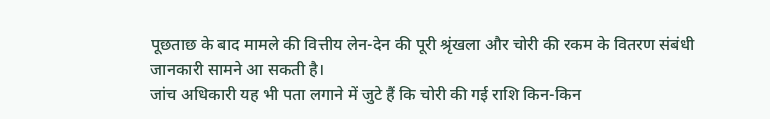पूछताछ के बाद मामले की वित्तीय लेन-देन की पूरी श्रृंखला और चोरी की रकम के वितरण संबंधी जानकारी सामने आ सकती है।
जांच अधिकारी यह भी पता लगाने में जुटे हैं कि चोरी की गई राशि किन-किन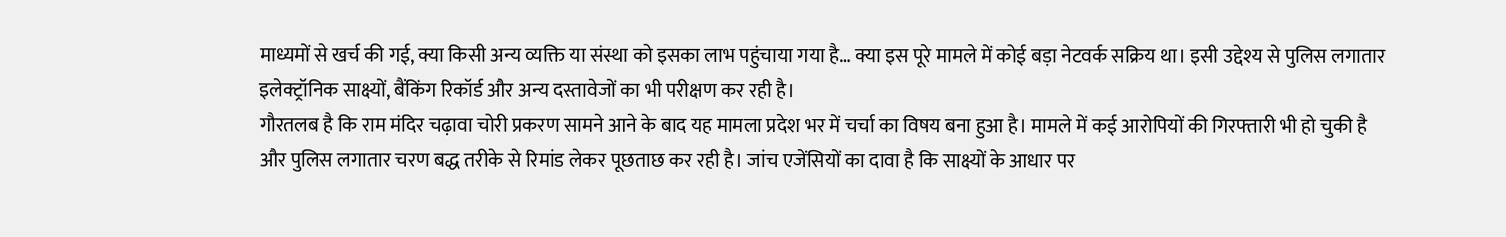माध्यमों से खर्च की गई, क्या किसी अन्य व्यक्ति या संस्था को इसका लाभ पहुंचाया गया है… क्या इस पूरे मामले में कोई बड़ा नेटवर्क सक्रिय था। इसी उद्देश्य से पुलिस लगातार इलेक्ट्रॉनिक साक्ष्यों, बैंकिंग रिकॉर्ड और अन्य दस्तावेजों का भी परीक्षण कर रही है।
गौरतलब है कि राम मंदिर चढ़ावा चोरी प्रकरण सामने आने के बाद यह मामला प्रदेश भर में चर्चा का विषय बना हुआ है। मामले में कई आरोपियों की गिरफ्तारी भी हो चुकी है और पुलिस लगातार चरण बद्ध तरीके से रिमांड लेकर पूछताछ कर रही है। जांच एजेंसियों का दावा है कि साक्ष्यों के आधार पर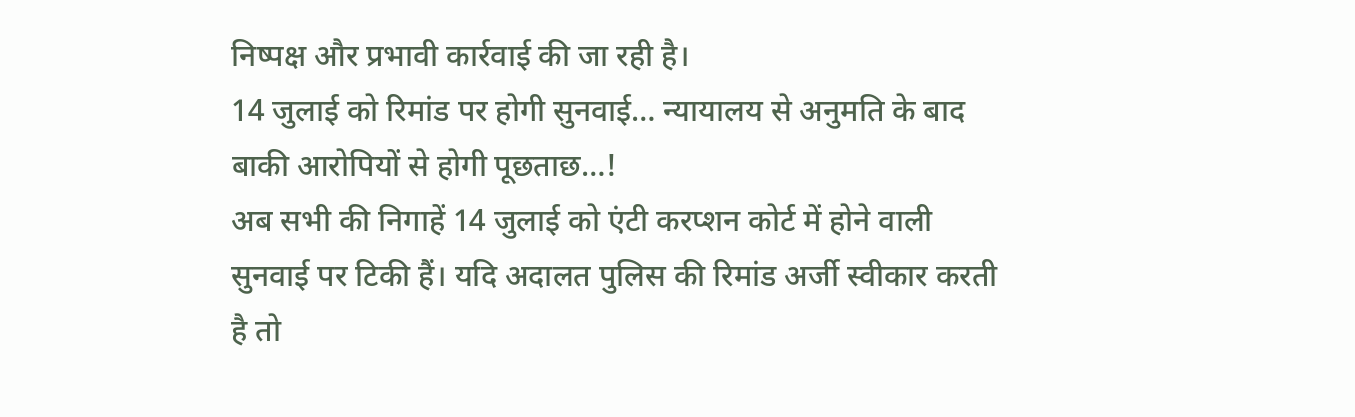निष्पक्ष और प्रभावी कार्रवाई की जा रही है।
14 जुलाई को रिमांड पर होगी सुनवाई… न्यायालय से अनुमति के बाद बाकी आरोपियों से होगी पूछताछ…!
अब सभी की निगाहें 14 जुलाई को एंटी करप्शन कोर्ट में होने वाली सुनवाई पर टिकी हैं। यदि अदालत पुलिस की रिमांड अर्जी स्वीकार करती है तो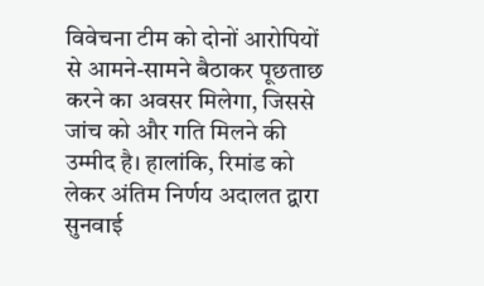विवेचना टीम को दोनों आरोपियों से आमने-सामने बैठाकर पूछताछ करने का अवसर मिलेगा, जिससे जांच को और गति मिलने की उम्मीद है। हालांकि, रिमांड को लेकर अंतिम निर्णय अदालत द्वारा सुनवाई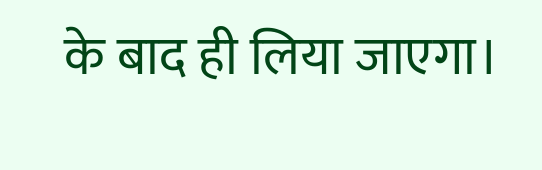के बाद ही लिया जाएगा।